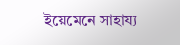ইয়েমেনে সাহায্য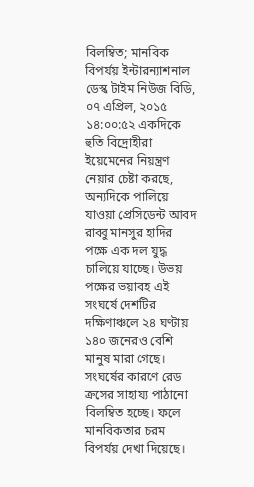বিলম্বিত; মানবিক বিপর্যয় ইন্টারন্যাশনাল ডেস্ক টাইম নিউজ বিডি, ০৭ এপ্রিল, ২০১৫ ১৪:০০:৫২ একদিকে হুতি বিদ্রোহীরা ইয়েমেনের নিয়ন্ত্রণ নেয়ার চেষ্টা করছে, অন্যদিকে পালিয়ে যাওয়া প্রেসিডেন্ট আবদ রাব্বু মানসুর হাদির পক্ষে এক দল যুদ্ধ চালিয়ে যাচ্ছে। উভয় পক্ষের ভয়াবহ এই সংঘর্ষে দেশটির দক্ষিণাঞ্চলে ২৪ ঘণ্টায় ১৪০ জনেরও বেশি মানুষ মারা গেছে। সংঘর্ষের কারণে রেড ক্রসের সাহায্য পাঠানো বিলম্বিত হচ্ছে। ফলে মানবিকতার চরম বিপর্যয় দেখা দিয়েছে।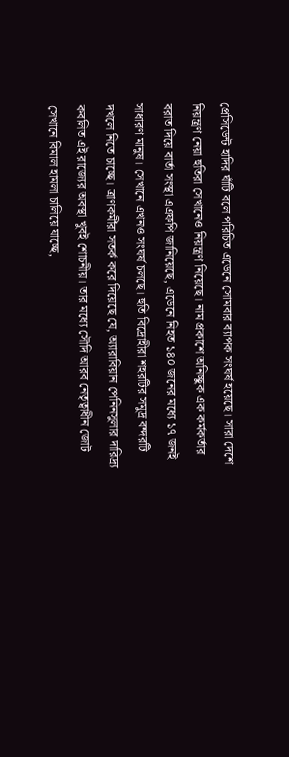প্রেসিডেন্ট হাদির ঘাঁটি বলে পরিচিত এডেনে সোমবার ব্যাপক সংঘর্ষ হয়েছে। সারা দেশে নিয়ন্ত্রণ নেয়া হুতিরা সেখানেও নিয়ন্ত্রণ নিয়েছে। নাম প্রকাশে অনিচ্ছুক এক কর্মকর্তার বরাত দিয়ে বার্তা সংস্থা এএফপি জানিয়েছে, এডেনে নিহত ১৪০ জনের মধ্যে ১৭ জনই সাধারণ মানুষ। সেখানে এখনও সংঘর্ষ চলছে। হুতি বিদ্রোহীরা শহরটির সমুদ্র বন্দরটি দখলে নিতে চাচ্ছে। ত্রাণকর্মীরা সতর্ক করে দিয়েছে যে, অ্যারাবিয়ান পেনিনসুলার দারিদ্র্য কবলিত এই রাজ্যের অবস্থা খুবই শোচনীয়। তার মধ্যে সৌদি আরব নেতৃত্বাধীন জোট সেখানে বিমাল হামলা চালিয়ে যাচ্ছে,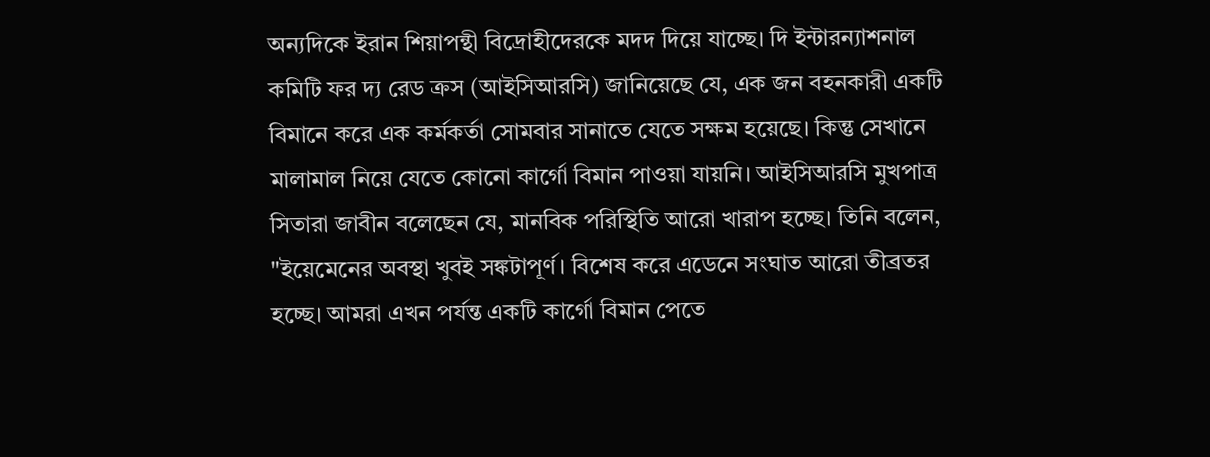অন্যদিকে ইরান শিয়াপন্থী বিদ্রোহীদেরকে মদদ দিয়ে যাচ্ছে। দি ইন্টারন্যাশনাল কমিটি ফর দ্য রেড ক্রস (আইসিআরসি) জানিয়েছে যে, এক জন বহনকারী একটি বিমানে করে এক কর্মকর্তা সোমবার সানাতে যেতে সক্ষম হয়েছে। কিন্তু সেখানে মালামাল নিয়ে যেতে কোনো কার্গো বিমান পাওয়া যায়নি। আইসিআরসি মুখপাত্র সিতারা জাবীন বলেছেন যে, মানবিক পরিস্থিতি আরো খারাপ হচ্ছে। তিনি বলেন, "ইয়েমেনের অবস্থা খুবই সঙ্কটাপূর্ণ। বিশেষ করে এডেনে সংঘাত আরো তীব্রতর হচ্ছে। আমরা এখন পর্যন্ত একটি কার্গো বিমান পেতে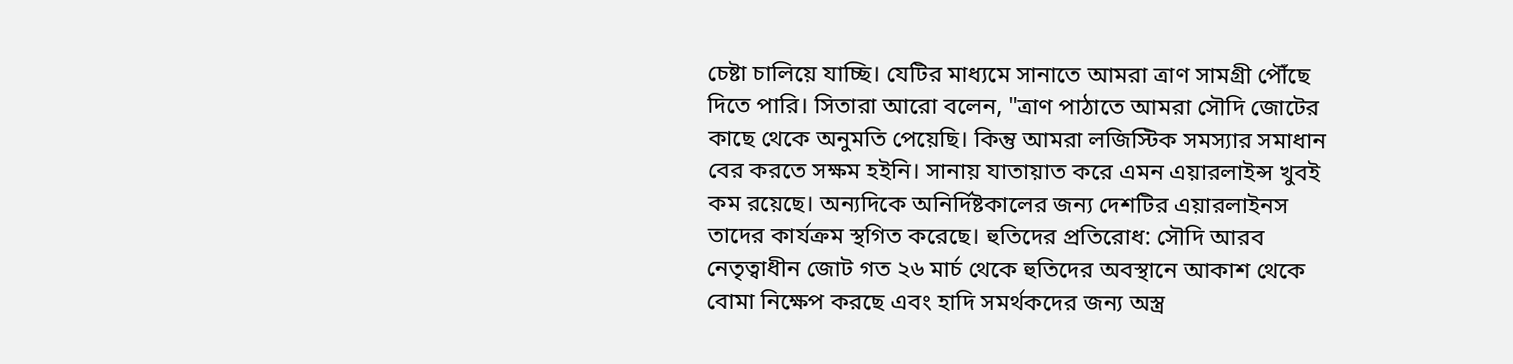চেষ্টা চালিয়ে যাচ্ছি। যেটির মাধ্যমে সানাতে আমরা ত্রাণ সামগ্রী পৌঁছে দিতে পারি। সিতারা আরো বলেন, "ত্রাণ পাঠাতে আমরা সৌদি জোটের কাছে থেকে অনুমতি পেয়েছি। কিন্তু আমরা লজিস্টিক সমস্যার সমাধান বের করতে সক্ষম হইনি। সানায় যাতায়াত করে এমন এয়ারলাইন্স খুবই কম রয়েছে। অন্যদিকে অনির্দিষ্টকালের জন্য দেশটির এয়ারলাইনস তাদের কার্যক্রম স্থগিত করেছে। হুতিদের প্রতিরোধ: সৌদি আরব নেতৃত্বাধীন জোট গত ২৬ মার্চ থেকে হুতিদের অবস্থানে আকাশ থেকে বোমা নিক্ষেপ করছে এবং হাদি সমর্থকদের জন্য অস্ত্র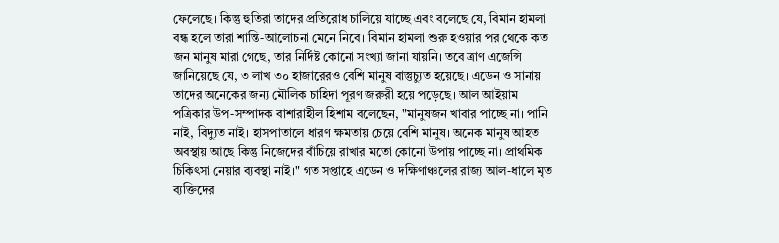ফেলেছে। কিন্তু হুতিরা তাদের প্রতিরোধ চালিয়ে যাচ্ছে এবং বলেছে যে, বিমান হামলা বন্ধ হলে তারা শান্তি-আলোচনা মেনে নিবে। বিমান হামলা শুরু হওয়ার পর থেকে কত জন মানুষ মারা গেছে, তার নির্দিষ্ট কোনো সংখ্যা জানা যায়নি। তবে ত্রাণ এজেন্সি জানিয়েছে যে, ৩ লাখ ৩০ হাজারেরও বেশি মানুষ বাস্তুচ্যুত হয়েছে। এডেন ও সানায় তাদের অনেকের জন্য মৌলিক চাহিদা পূরণ জরুরী হয়ে পড়েছে। আল আইয়াম পত্রিকার উপ-সম্পাদক বাশারাহীল হিশাম বলেছেন, "মানুষজন খাবার পাচ্ছে না। পানি নাই, বিদ্যুত নাই। হাসপাতালে ধারণ ক্ষমতায় চেয়ে বেশি মানুষ। অনেক মানুষ আহত অবস্থায় আছে কিন্তু নিজেদের বাঁচিয়ে রাখার মতো কোনো উপায় পাচ্ছে না। প্রাথমিক চিকিৎসা নেয়ার ব্যবস্থা নাই।" গত সপ্তাহে এডেন ও দক্ষিণাঞ্চলের রাজ্য আল-ধালে মৃত ব্যক্তিদের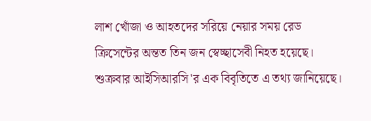লাশ খোঁজা ও আহতদের সরিয়ে নেয়ার সময় রেড ক্রিসেন্টের অন্তত তিন জন স্বেচ্ছাসেবী নিহত হয়েছে। শুক্রবার আইসিআরসি'র এক বিবৃতিতে এ তথ্য জানিয়েছে।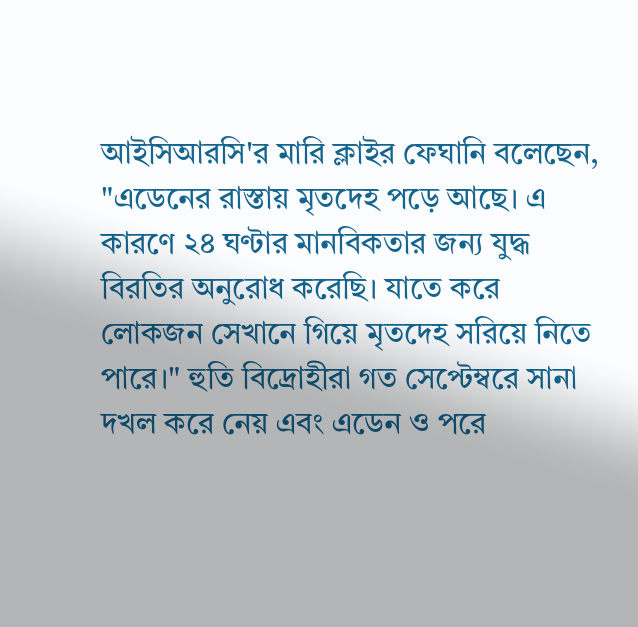আইসিআরসি'র মারি ক্লাইর ফেঘানি বলেছেন, "এডেনের রাস্তায় মৃতদেহ পড়ে আছে। এ কারণে ২৪ ঘণ্টার মানবিকতার জন্য যুদ্ধ বিরতির অনুরোধ করেছি। যাতে করে লোকজন সেখানে গিয়ে মৃতদেহ সরিয়ে নিতে পারে।" হুতি বিদ্রোহীরা গত সেপ্টেম্বরে সানা দখল করে নেয় এবং এডেন ও পরে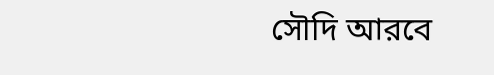সৌদি আরবে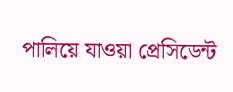পালিয়ে যাওয়া প্রেসিডেন্ট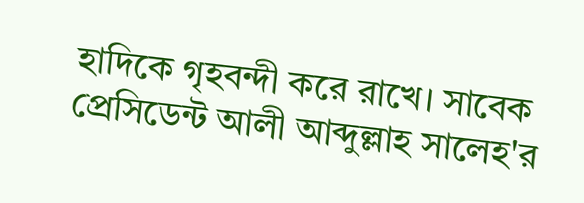হাদিকে গৃহবন্দী করে রাখে। সাবেক প্রেসিডেন্ট আলী আব্দুল্লাহ সালেহ'র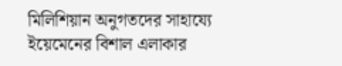মিলিশিয়ান অনুগতদের সাহায্যে ইয়েমেনের বিশাল এলাকার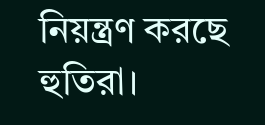নিয়ন্ত্রণ করছে হুতিরা।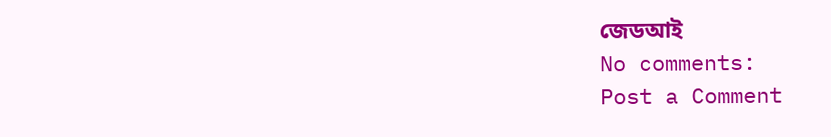জেডআই
No comments:
Post a Comment